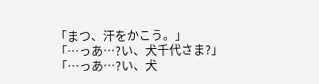「まつ、汗をかこう。」
「…っあ…?い、犬千代さま?」
「…っあ…?い、犬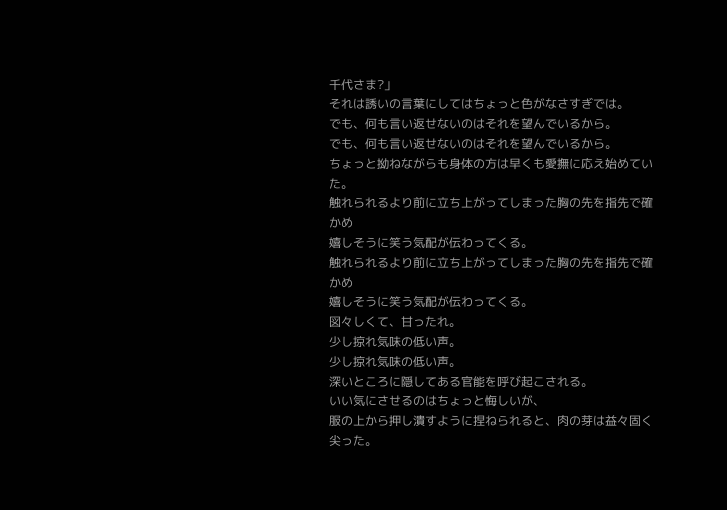千代さま?」
それは誘いの言葉にしてはちょっと色がなさすぎでは。
でも、何も言い返せないのはそれを望んでいるから。
でも、何も言い返せないのはそれを望んでいるから。
ちょっと拗ねながらも身体の方は早くも愛撫に応え始めていた。
触れられるより前に立ち上がってしまった胸の先を指先で確かめ
嬉しそうに笑う気配が伝わってくる。
触れられるより前に立ち上がってしまった胸の先を指先で確かめ
嬉しそうに笑う気配が伝わってくる。
図々しくて、甘ったれ。
少し掠れ気味の低い声。
少し掠れ気味の低い声。
深いところに隠してある官能を呼び起こされる。
いい気にさせるのはちょっと悔しいが、
服の上から押し潰すように捏ねられると、肉の芽は益々固く尖った。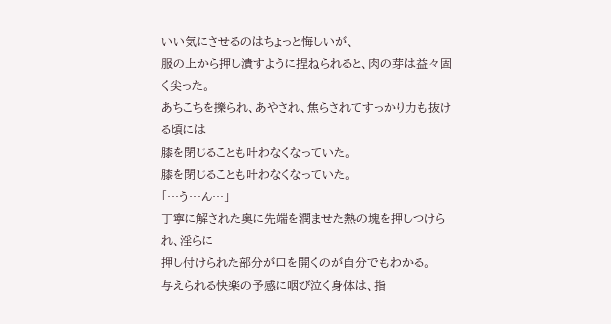いい気にさせるのはちょっと悔しいが、
服の上から押し潰すように捏ねられると、肉の芽は益々固く尖った。
あちこちを擽られ、あやされ、焦らされてすっかり力も抜ける頃には
膝を閉じることも叶わなくなっていた。
膝を閉じることも叶わなくなっていた。
「…う…ん…」
丁寧に解された奥に先端を潤ませた熱の塊を押しつけられ、淫らに
押し付けられた部分が口を開くのが自分でもわかる。
与えられる快楽の予感に咽び泣く身体は、指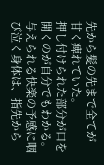先から髪の先まで全てが
甘く痺れていた。
押し付けられた部分が口を開くのが自分でもわかる。
与えられる快楽の予感に咽び泣く身体は、指先から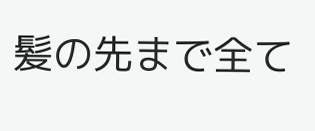髪の先まで全て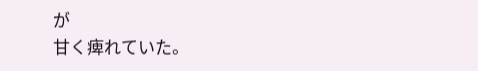が
甘く痺れていた。